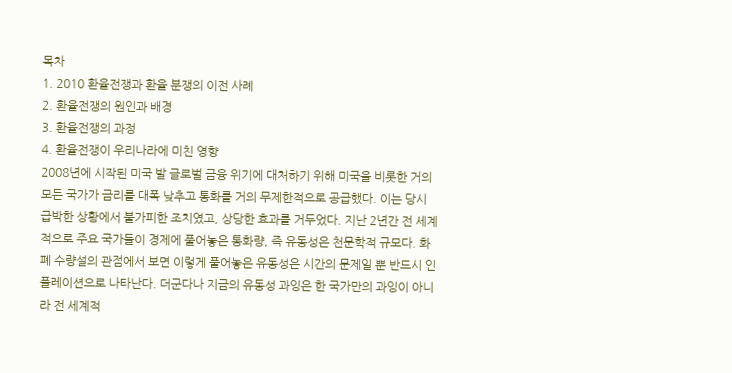목차
1. 2010 환율전쟁과 환율 분쟁의 이전 사례
2. 환율전쟁의 원인과 배경
3. 환율전쟁의 과정
4. 환율전쟁이 우리나라에 미친 영향
2008년에 시작된 미국 발 글로벌 금융 위기에 대처하기 위해 미국을 비롯한 거의 모든 국가가 금리를 대폭 낮추고 통화를 거의 무제한적으로 공급했다. 이는 당시 급박한 상황에서 불가피한 조치였고, 상당한 효과를 거두었다. 지난 2년간 전 세계적으로 주요 국가들이 경제에 풀어놓은 통화량, 즉 유동성은 천문학적 규모다. 화폐 수량설의 관점에서 보면 이렇게 풀어놓은 유동성은 시간의 문제일 뿐 반드시 인플레이션으로 나타난다. 더군다나 지금의 유동성 과잉은 한 국가만의 과잉이 아니라 전 세계적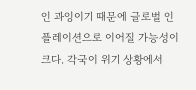인 과잉이기 때문에 글로벌 인플레이션으로 이어질 가능성이 크다. 각국이 위기 상황에서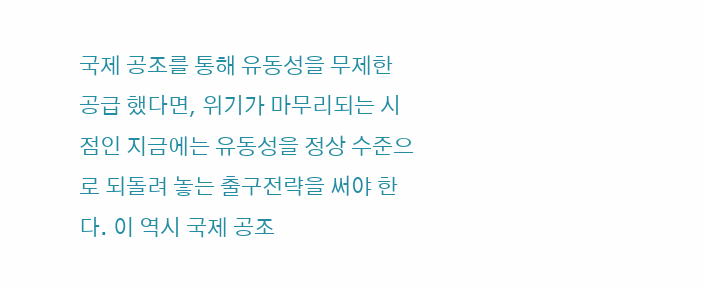국제 공조를 통해 유동성을 무제한 공급 했다면, 위기가 마무리되는 시점인 지금에는 유동성을 정상 수준으로 되돌려 놓는 출구전략을 써야 한다. 이 역시 국제 공조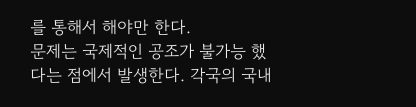를 통해서 해야만 한다.
문제는 국제적인 공조가 불가능 했다는 점에서 발생한다. 각국의 국내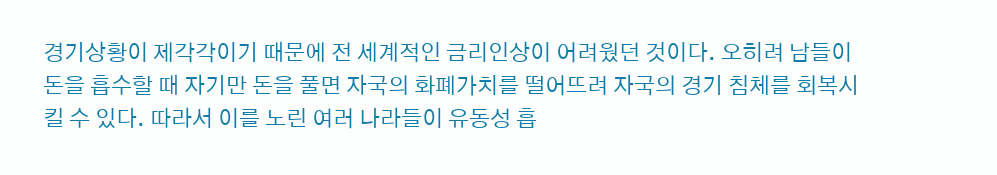경기상황이 제각각이기 때문에 전 세계적인 금리인상이 어려웠던 것이다. 오히려 남들이 돈을 흡수할 때 자기만 돈을 풀면 자국의 화폐가치를 떨어뜨려 자국의 경기 침체를 회복시킬 수 있다. 따라서 이를 노린 여러 나라들이 유동성 흡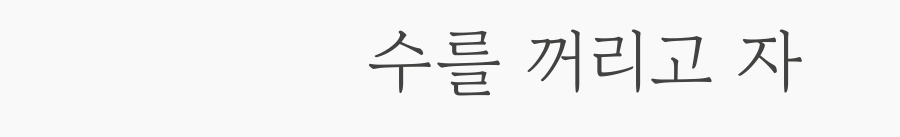수를 꺼리고 자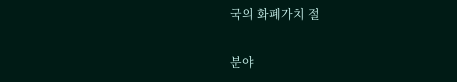국의 화폐가치 절

분야